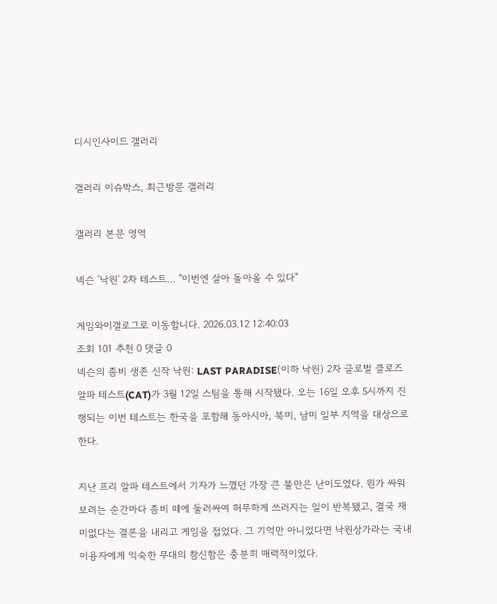디시인사이드 갤러리

갤러리 이슈박스, 최근방문 갤러리

갤러리 본문 영역

넥슨 '낙원' 2차 테스트... "이번엔 살아 돌아올 수 있다"

게임와이갤로그로 이동합니다. 2026.03.12 12:40:03
조회 101 추천 0 댓글 0
넥슨의 좀비 생존 신작 낙원: LAST PARADISE(이하 낙원) 2차 글로벌 클로즈 알파 테스트(CAT)가 3월 12일 스팀을 통해 시작됐다. 오는 16일 오후 5시까지 진행되는 이번 테스트는 한국을 포함해 동아시아, 북미, 남미 일부 지역을 대상으로 한다.

지난 프리 알파 테스트에서 기자가 느꼈던 가장 큰 불만은 난이도였다. 뭔가 싸워보려는 순간마다 좀비 떼에 둘러싸여 허무하게 쓰러지는 일이 반복됐고, 결국 재미없다는 결론을 내리고 게임을 접었다. 그 기억만 아니었다면 낙원상가라는 국내 이용자에게 익숙한 무대의 참신함은 충분히 매력적이었다.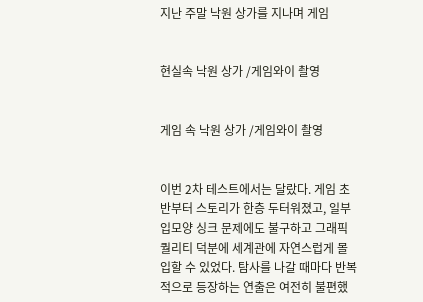지난 주말 낙원 상가를 지나며 게임


현실속 낙원 상가 /게임와이 촬영


게임 속 낙원 상가 /게임와이 촬영


이번 2차 테스트에서는 달랐다. 게임 초반부터 스토리가 한층 두터워졌고, 일부 입모양 싱크 문제에도 불구하고 그래픽 퀄리티 덕분에 세계관에 자연스럽게 몰입할 수 있었다. 탐사를 나갈 때마다 반복적으로 등장하는 연출은 여전히 불편했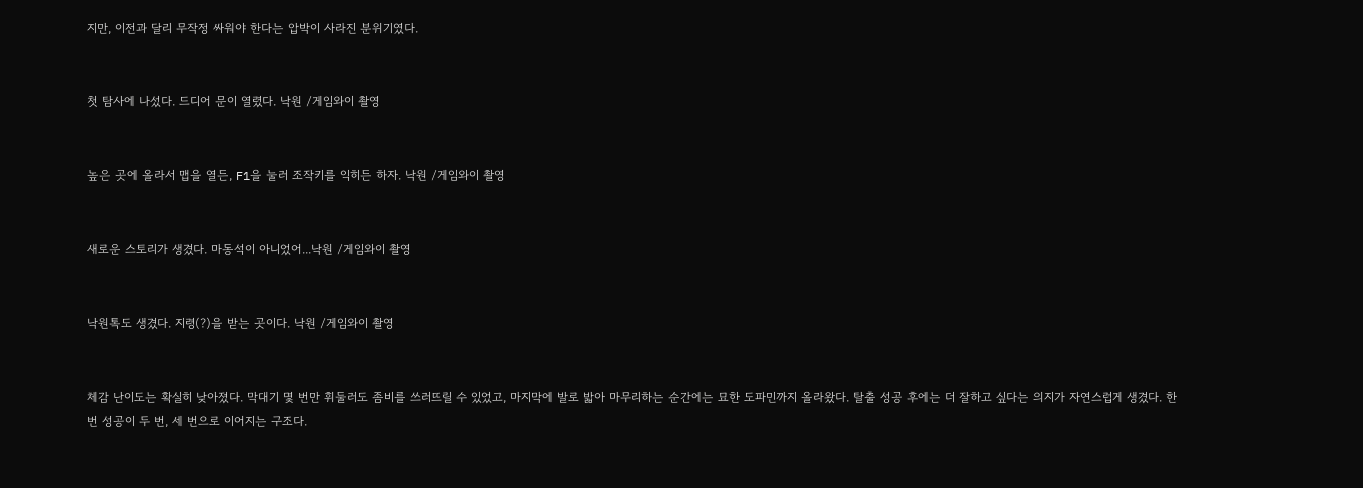지만, 이전과 달리 무작정 싸워야 한다는 압박이 사라진 분위기였다.


첫 탐사에 나섰다. 드디어 문이 열렸다. 낙원 /게임와이 촬영


높은 곳에 올라서 맵을 열든, F1을 눌러 조작키를 익히든 하자. 낙원 /게임와이 촬영


새로운 스토리가 생겼다. 마동석이 아니었어...낙원 /게임와이 촬영


낙원톡도 생겼다. 지령(?)을 받는 곳이다. 낙원 /게임와이 촬영


체감 난이도는 확실히 낮아졌다. 막대기 몇 번만 휘둘러도 좀비를 쓰러뜨릴 수 있었고, 마지막에 발로 밟아 마무리하는 순간에는 묘한 도파민까지 올라왔다. 탈출 성공 후에는 더 잘하고 싶다는 의지가 자연스럽게 생겼다. 한 번 성공이 두 번, 세 번으로 이어지는 구조다.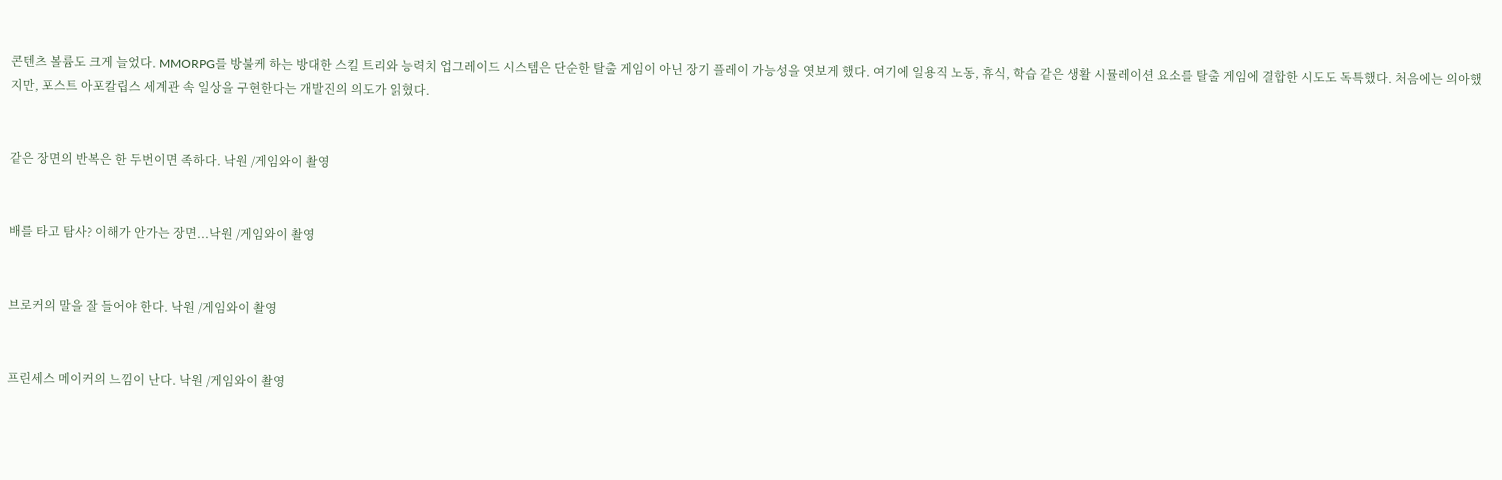콘텐츠 볼륨도 크게 늘었다. MMORPG를 방불케 하는 방대한 스킬 트리와 능력치 업그레이드 시스템은 단순한 탈출 게임이 아닌 장기 플레이 가능성을 엿보게 했다. 여기에 일용직 노동, 휴식, 학습 같은 생활 시뮬레이션 요소를 탈출 게임에 결합한 시도도 독특했다. 처음에는 의아했지만, 포스트 아포칼립스 세계관 속 일상을 구현한다는 개발진의 의도가 읽혔다.


같은 장면의 반복은 한 두번이면 족하다. 낙원 /게임와이 촬영


배를 타고 탐사? 이해가 안가는 장면...낙원 /게임와이 촬영


브로커의 말을 잘 들어야 한다. 낙원 /게임와이 촬영


프린세스 메이커의 느낌이 난다. 낙원 /게임와이 촬영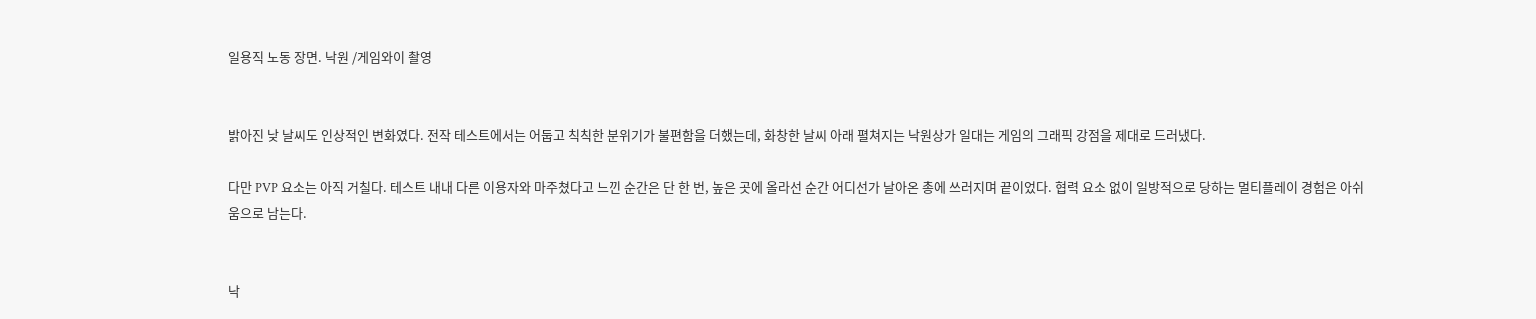일용직 노동 장면. 낙원 /게임와이 촬영


밝아진 낮 날씨도 인상적인 변화였다. 전작 테스트에서는 어둡고 칙칙한 분위기가 불편함을 더했는데, 화창한 날씨 아래 펼쳐지는 낙원상가 일대는 게임의 그래픽 강점을 제대로 드러냈다.

다만 PVP 요소는 아직 거칠다. 테스트 내내 다른 이용자와 마주쳤다고 느낀 순간은 단 한 번, 높은 곳에 올라선 순간 어디선가 날아온 총에 쓰러지며 끝이었다. 협력 요소 없이 일방적으로 당하는 멀티플레이 경험은 아쉬움으로 남는다.


낙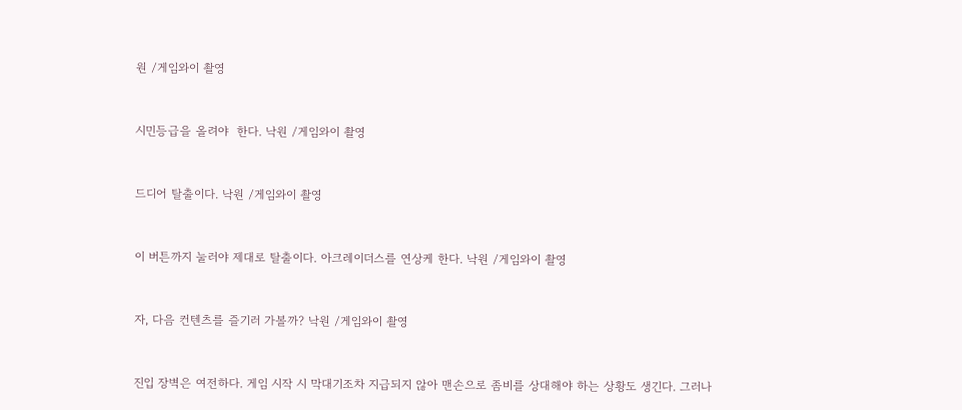원 /게임와이 촬영


시민등급을 올려야  한다. 낙원 /게임와이 촬영


드디어 탈출이다. 낙원 /게임와이 촬영


이 버튼까지 눌러야 제대로 탈출이다. 아크레이더스를 연상케 한다. 낙원 /게임와이 촬영


자, 다음 컨텐츠를 즐기러 가볼까? 낙원 /게임와이 촬영


진입 장벽은 여전하다. 게임 시작 시 막대기조차 지급되지 않아 맨손으로 좀비를 상대해야 하는 상황도 생긴다. 그러나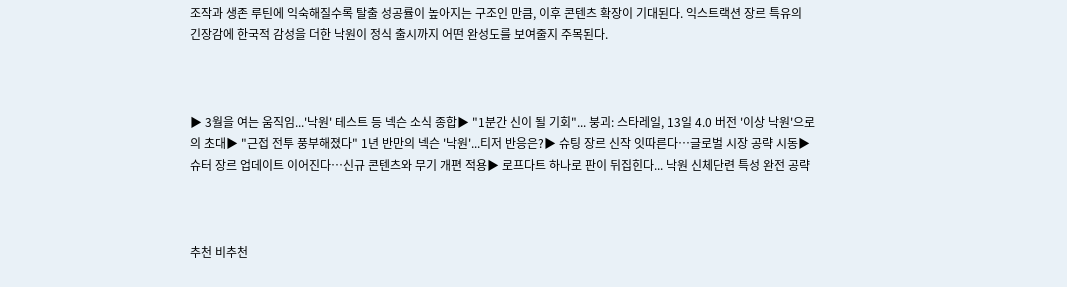조작과 생존 루틴에 익숙해질수록 탈출 성공률이 높아지는 구조인 만큼, 이후 콘텐츠 확장이 기대된다. 익스트랙션 장르 특유의 긴장감에 한국적 감성을 더한 낙원이 정식 출시까지 어떤 완성도를 보여줄지 주목된다.



▶ 3월을 여는 움직임...'낙원' 테스트 등 넥슨 소식 종합▶ "1분간 신이 될 기회"... 붕괴: 스타레일, 13일 4.0 버전 '이상 낙원'으로의 초대▶ "근접 전투 풍부해졌다" 1년 반만의 넥슨 '낙원'...티저 반응은?▶ 슈팅 장르 신작 잇따른다…글로벌 시장 공략 시동▶ 슈터 장르 업데이트 이어진다…신규 콘텐츠와 무기 개편 적용▶ 로프다트 하나로 판이 뒤집힌다... 낙원 신체단련 특성 완전 공략



추천 비추천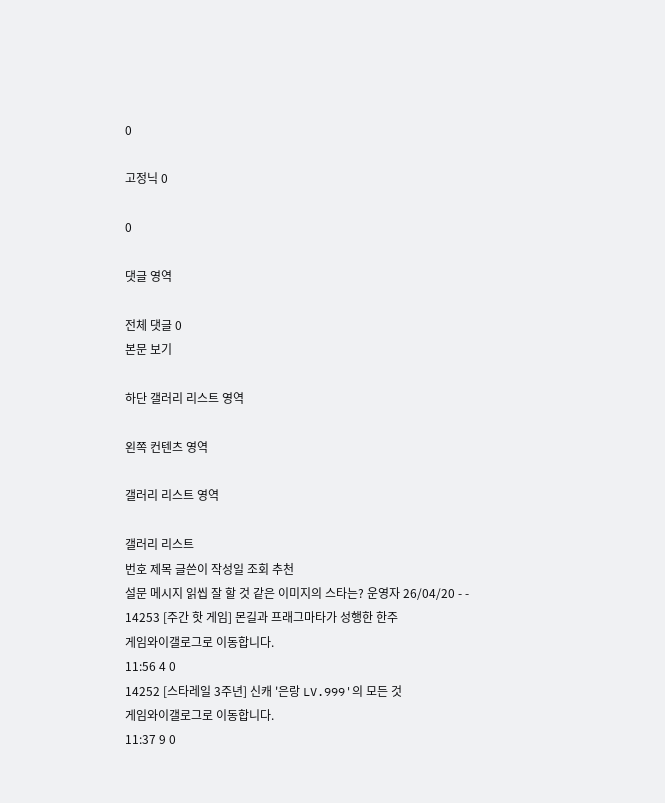0

고정닉 0

0

댓글 영역

전체 댓글 0
본문 보기

하단 갤러리 리스트 영역

왼쪽 컨텐츠 영역

갤러리 리스트 영역

갤러리 리스트
번호 제목 글쓴이 작성일 조회 추천
설문 메시지 읽씹 잘 할 것 같은 이미지의 스타는? 운영자 26/04/20 - -
14253 [주간 핫 게임] 몬길과 프래그마타가 성행한 한주
게임와이갤로그로 이동합니다.
11:56 4 0
14252 [스타레일 3주년] 신캐 '은랑 LV.999'의 모든 것
게임와이갤로그로 이동합니다.
11:37 9 0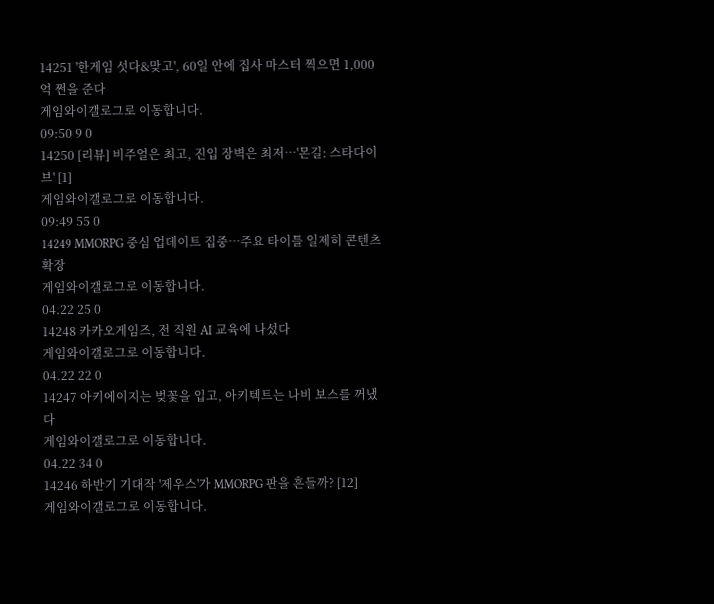14251 '한게임 섯다&맞고', 60일 안에 집사 마스터 찍으면 1,000억 쩐을 준다
게임와이갤로그로 이동합니다.
09:50 9 0
14250 [리뷰] 비주얼은 최고, 진입 장벽은 최저…'몬길: 스타다이브' [1]
게임와이갤로그로 이동합니다.
09:49 55 0
14249 MMORPG 중심 업데이트 집중…주요 타이틀 일제히 콘텐츠 확장
게임와이갤로그로 이동합니다.
04.22 25 0
14248 카카오게임즈, 전 직원 AI 교육에 나섰다
게임와이갤로그로 이동합니다.
04.22 22 0
14247 아키에이지는 벚꽃을 입고, 아키텍트는 나비 보스를 꺼냈다
게임와이갤로그로 이동합니다.
04.22 34 0
14246 하반기 기대작 '제우스'가 MMORPG 판을 흔들까? [12]
게임와이갤로그로 이동합니다.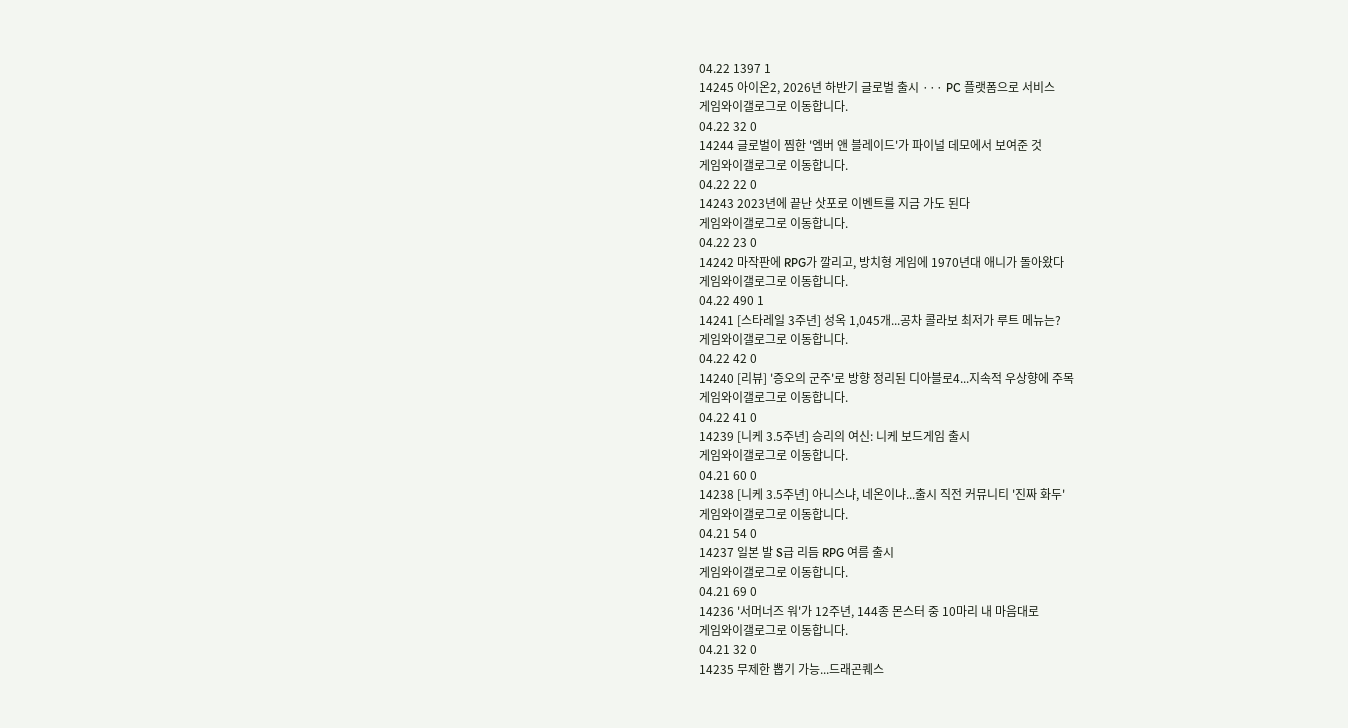04.22 1397 1
14245 아이온2, 2026년 하반기 글로벌 출시 ··· PC 플랫폼으로 서비스
게임와이갤로그로 이동합니다.
04.22 32 0
14244 글로벌이 찜한 '엠버 앤 블레이드'가 파이널 데모에서 보여준 것
게임와이갤로그로 이동합니다.
04.22 22 0
14243 2023년에 끝난 삿포로 이벤트를 지금 가도 된다
게임와이갤로그로 이동합니다.
04.22 23 0
14242 마작판에 RPG가 깔리고, 방치형 게임에 1970년대 애니가 돌아왔다
게임와이갤로그로 이동합니다.
04.22 490 1
14241 [스타레일 3주년] 성옥 1,045개...공차 콜라보 최저가 루트 메뉴는?
게임와이갤로그로 이동합니다.
04.22 42 0
14240 [리뷰] '증오의 군주'로 방향 정리된 디아블로4...지속적 우상향에 주목
게임와이갤로그로 이동합니다.
04.22 41 0
14239 [니케 3.5주년] 승리의 여신: 니케 보드게임 출시
게임와이갤로그로 이동합니다.
04.21 60 0
14238 [니케 3.5주년] 아니스냐, 네온이냐...출시 직전 커뮤니티 '진짜 화두'
게임와이갤로그로 이동합니다.
04.21 54 0
14237 일본 발 S급 리듬 RPG 여름 출시
게임와이갤로그로 이동합니다.
04.21 69 0
14236 '서머너즈 워'가 12주년, 144종 몬스터 중 10마리 내 마음대로
게임와이갤로그로 이동합니다.
04.21 32 0
14235 무제한 뽑기 가능...드래곤퀘스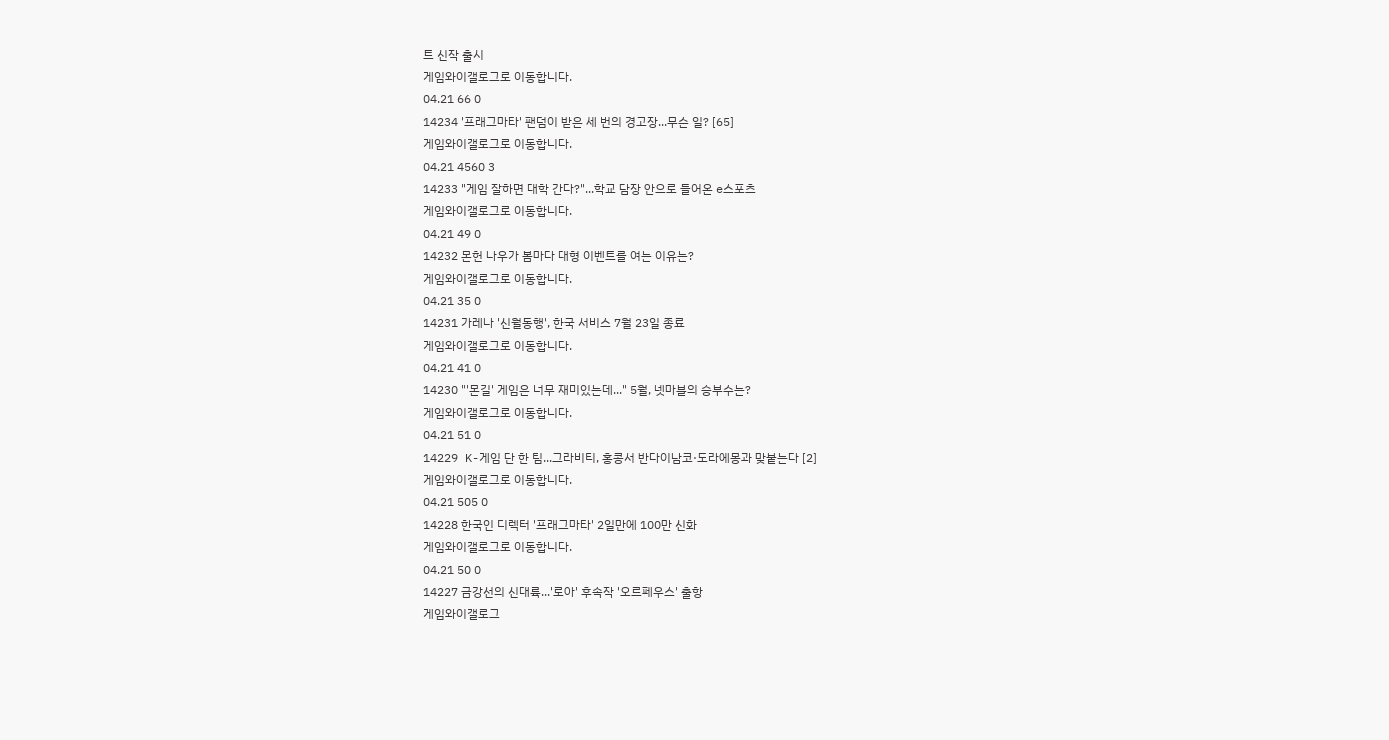트 신작 출시
게임와이갤로그로 이동합니다.
04.21 66 0
14234 '프래그마타' 팬덤이 받은 세 번의 경고장...무슨 일? [65]
게임와이갤로그로 이동합니다.
04.21 4560 3
14233 "게임 잘하면 대학 간다?"...학교 담장 안으로 들어온 e스포츠
게임와이갤로그로 이동합니다.
04.21 49 0
14232 몬헌 나우가 봄마다 대형 이벤트를 여는 이유는?
게임와이갤로그로 이동합니다.
04.21 35 0
14231 가레나 '신월동행', 한국 서비스 7월 23일 종료
게임와이갤로그로 이동합니다.
04.21 41 0
14230 "'몬길' 게임은 너무 재미있는데..." 5월, 넷마블의 승부수는?
게임와이갤로그로 이동합니다.
04.21 51 0
14229 K-게임 단 한 팀...그라비티, 홍콩서 반다이남코·도라에몽과 맞붙는다 [2]
게임와이갤로그로 이동합니다.
04.21 505 0
14228 한국인 디렉터 '프래그마타' 2일만에 100만 신화
게임와이갤로그로 이동합니다.
04.21 50 0
14227 금강선의 신대륙...'로아' 후속작 '오르페우스' 출항
게임와이갤로그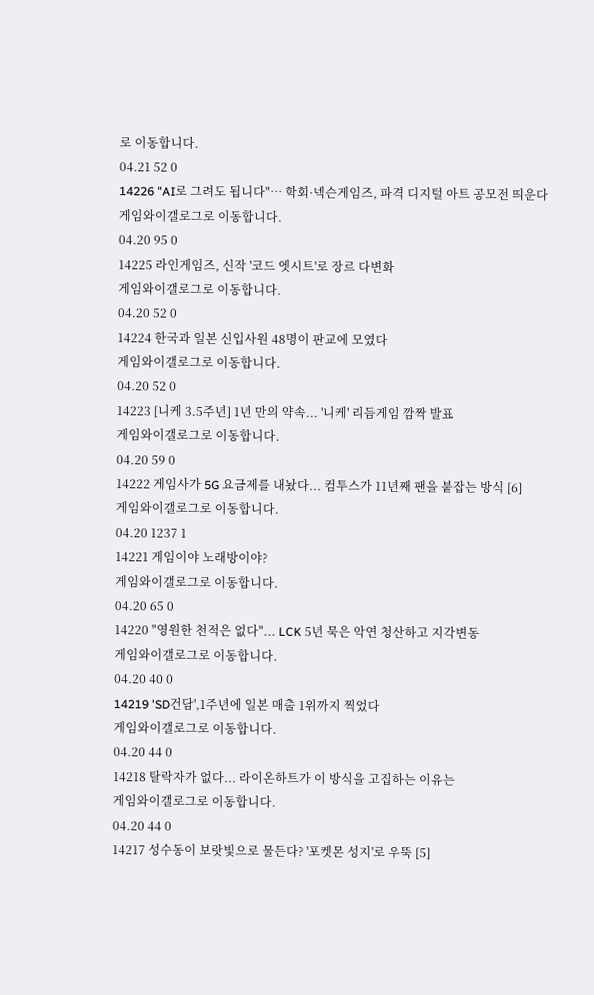로 이동합니다.
04.21 52 0
14226 "AI로 그려도 됩니다"… 학회·넥슨게임즈, 파격 디지털 아트 공모전 띄운다
게임와이갤로그로 이동합니다.
04.20 95 0
14225 라인게임즈, 신작 '코드 엣시트'로 장르 다변화
게임와이갤로그로 이동합니다.
04.20 52 0
14224 한국과 일본 신입사원 48명이 판교에 모였다
게임와이갤로그로 이동합니다.
04.20 52 0
14223 [니케 3.5주년] 1년 만의 약속... '니케' 리듬게임 깜짝 발표
게임와이갤로그로 이동합니다.
04.20 59 0
14222 게임사가 5G 요금제를 내놨다... 컴투스가 11년째 팬을 붙잡는 방식 [6]
게임와이갤로그로 이동합니다.
04.20 1237 1
14221 게임이야 노래방이야?
게임와이갤로그로 이동합니다.
04.20 65 0
14220 "영원한 천적은 없다"... LCK 5년 묵은 악연 청산하고 지각변동
게임와이갤로그로 이동합니다.
04.20 40 0
14219 'SD건담',1주년에 일본 매출 1위까지 찍었다
게임와이갤로그로 이동합니다.
04.20 44 0
14218 탈락자가 없다... 라이온하트가 이 방식을 고집하는 이유는
게임와이갤로그로 이동합니다.
04.20 44 0
14217 성수동이 보랏빛으로 물든다? '포켓몬 성지'로 우뚝 [5]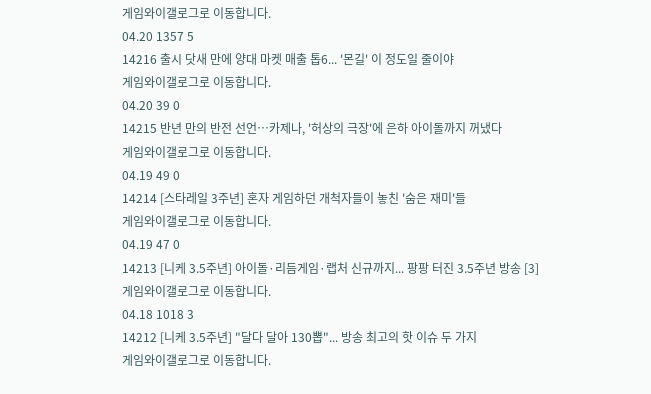게임와이갤로그로 이동합니다.
04.20 1357 5
14216 출시 닷새 만에 양대 마켓 매출 톱6... '몬길' 이 정도일 줄이야
게임와이갤로그로 이동합니다.
04.20 39 0
14215 반년 만의 반전 선언…카제나, '허상의 극장'에 은하 아이돌까지 꺼냈다
게임와이갤로그로 이동합니다.
04.19 49 0
14214 [스타레일 3주년] 혼자 게임하던 개척자들이 놓친 '숨은 재미'들
게임와이갤로그로 이동합니다.
04.19 47 0
14213 [니케 3.5주년] 아이돌·리듬게임·랩처 신규까지... 팡팡 터진 3.5주년 방송 [3]
게임와이갤로그로 이동합니다.
04.18 1018 3
14212 [니케 3.5주년] "달다 달아 130뽑"... 방송 최고의 핫 이슈 두 가지
게임와이갤로그로 이동합니다.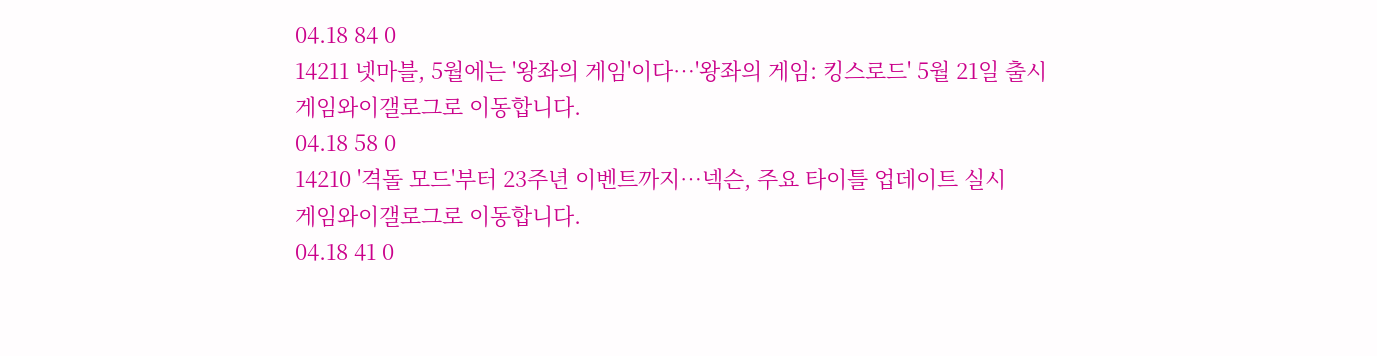04.18 84 0
14211 넷마블, 5월에는 '왕좌의 게임'이다…'왕좌의 게임: 킹스로드' 5월 21일 출시
게임와이갤로그로 이동합니다.
04.18 58 0
14210 '격돌 모드'부터 23주년 이벤트까지…넥슨, 주요 타이틀 업데이트 실시
게임와이갤로그로 이동합니다.
04.18 41 0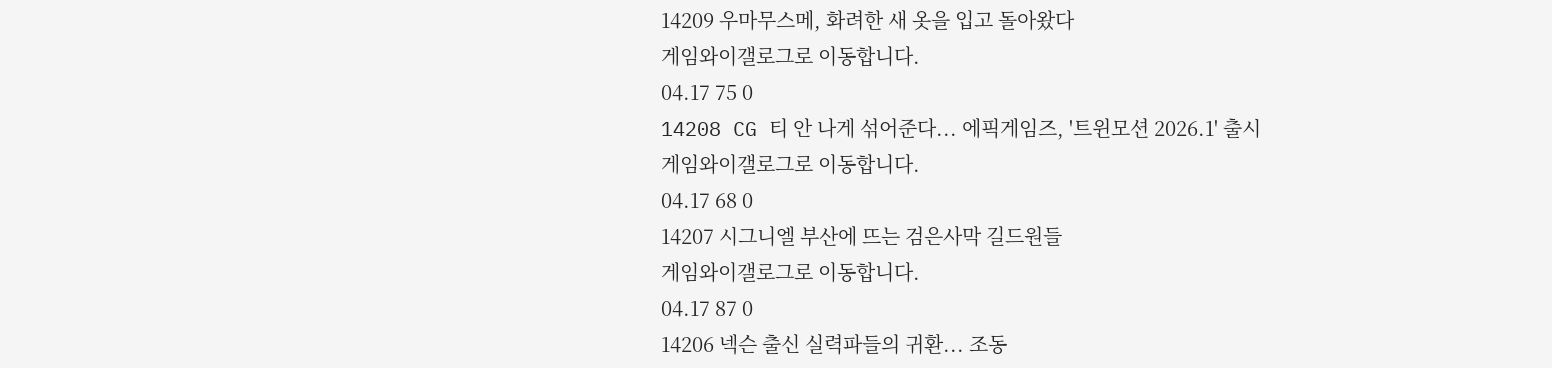14209 우마무스메, 화려한 새 옷을 입고 돌아왔다
게임와이갤로그로 이동합니다.
04.17 75 0
14208 CG 티 안 나게 섞어준다... 에픽게임즈, '트윈모션 2026.1' 출시
게임와이갤로그로 이동합니다.
04.17 68 0
14207 시그니엘 부산에 뜨는 검은사막 길드원들
게임와이갤로그로 이동합니다.
04.17 87 0
14206 넥슨 출신 실력파들의 귀환... 조동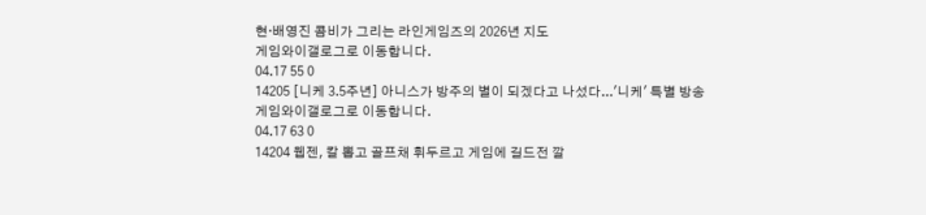현·배영진 콤비가 그리는 라인게임즈의 2026년 지도
게임와이갤로그로 이동합니다.
04.17 55 0
14205 [니케 3.5주년] 아니스가 방주의 별이 되겠다고 나섰다...'니케' 특별 방송
게임와이갤로그로 이동합니다.
04.17 63 0
14204 웹젠, 칼 뽑고 골프채 휘두르고 게임에 길드전 깔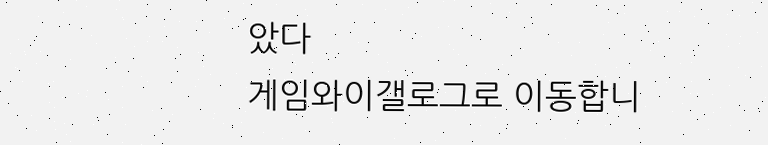았다
게임와이갤로그로 이동합니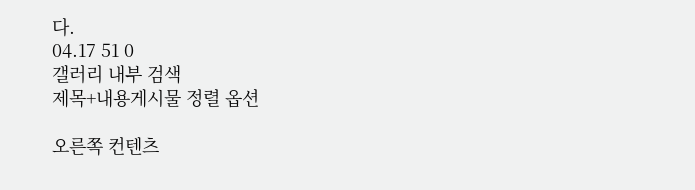다.
04.17 51 0
갤러리 내부 검색
제목+내용게시물 정렬 옵션

오른쪽 컨텐츠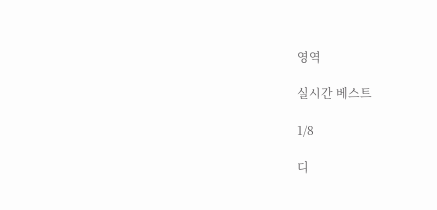영역

실시간 베스트

1/8

디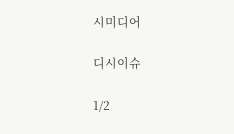시미디어

디시이슈

1/2